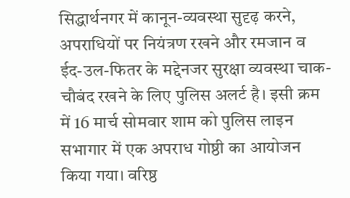सिद्धार्थनगर में कानून-व्यवस्था सुदृढ़ करने, अपराधियों पर नियंत्रण रखने और रमजान व ईद-उल-फितर के मद्देनजर सुरक्षा व्यवस्था चाक-चौबंद रखने के लिए पुलिस अलर्ट है। इसी क्रम में 16 मार्च सोमवार शाम को पुलिस लाइन सभागार में एक अपराध गोष्ठी का आयोजन किया गया। वरिष्ठ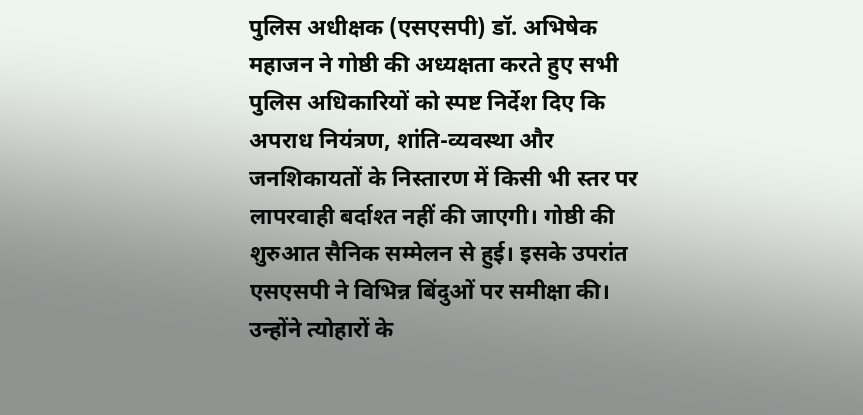पुलिस अधीक्षक (एसएसपी) डॉ. अभिषेक महाजन ने गोष्ठी की अध्यक्षता करते हुए सभी पुलिस अधिकारियों को स्पष्ट निर्देश दिए कि अपराध नियंत्रण, शांति-व्यवस्था और जनशिकायतों के निस्तारण में किसी भी स्तर पर लापरवाही बर्दाश्त नहीं की जाएगी। गोष्ठी की शुरुआत सैनिक सम्मेलन से हुई। इसके उपरांत एसएसपी ने विभिन्न बिंदुओं पर समीक्षा की। उन्होंने त्योहारों के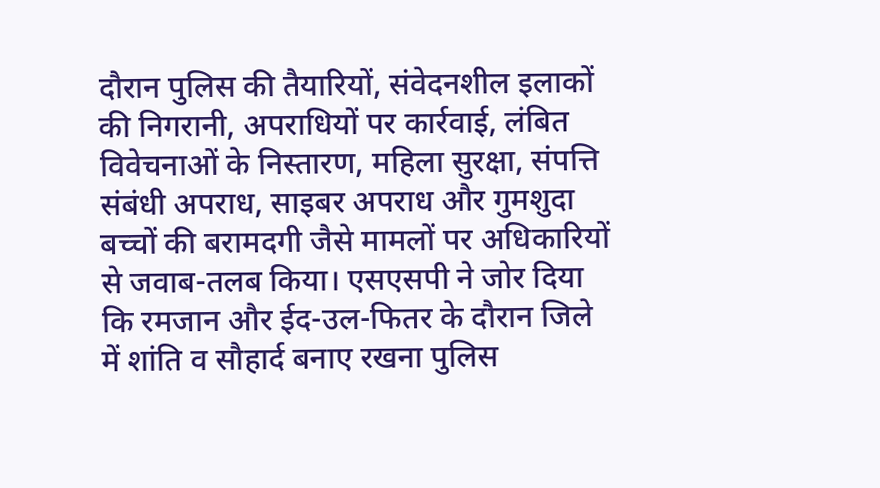दौरान पुलिस की तैयारियों, संवेदनशील इलाकों की निगरानी, अपराधियों पर कार्रवाई, लंबित विवेचनाओं के निस्तारण, महिला सुरक्षा, संपत्ति संबंधी अपराध, साइबर अपराध और गुमशुदा बच्चों की बरामदगी जैसे मामलों पर अधिकारियों से जवाब-तलब किया। एसएसपी ने जोर दिया कि रमजान और ईद-उल-फितर के दौरान जिले में शांति व सौहार्द बनाए रखना पुलिस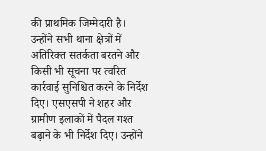की प्राथमिक जिम्मेदारी है। उन्होंने सभी थाना क्षेत्रों में अतिरिक्त सतर्कता बरतने और किसी भी सूचना पर त्वरित कार्रवाई सुनिश्चित करने के निर्देश दिए। एसएसपी ने शहर और ग्रामीण इलाकों में पैदल गश्त बढ़ाने के भी निर्देश दिए। उन्होंने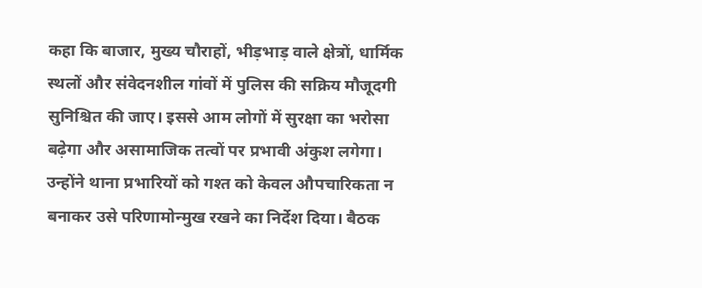कहा कि बाजार, मुख्य चौराहों, भीड़भाड़ वाले क्षेत्रों, धार्मिक स्थलों और संवेदनशील गांवों में पुलिस की सक्रिय मौजूदगी सुनिश्चित की जाए। इससे आम लोगों में सुरक्षा का भरोसा बढ़ेगा और असामाजिक तत्वों पर प्रभावी अंकुश लगेगा। उन्होंने थाना प्रभारियों को गश्त को केवल औपचारिकता न बनाकर उसे परिणामोन्मुख रखने का निर्देश दिया। बैठक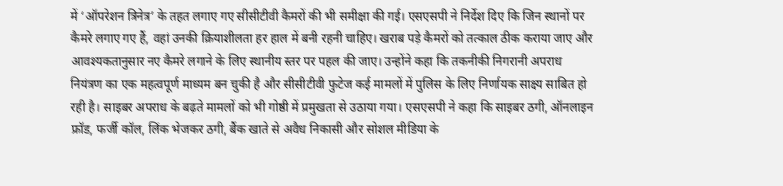में ‘ऑपरेशन त्रिनेत्र’ के तहत लगाए गए सीसीटीवी कैमरों की भी समीक्षा की गई। एसएसपी ने निर्देश दिए कि जिन स्थानों पर कैमरे लगाए गए हैं, वहां उनकी क्रियाशीलता हर हाल में बनी रहनी चाहिए। खराब पड़े कैमरों को तत्काल ठीक कराया जाए और आवश्यकतानुसार नए कैमरे लगाने के लिए स्थानीय स्तर पर पहल की जाए। उन्होंने कहा कि तकनीकी निगरानी अपराध नियंत्रण का एक महत्वपूर्ण माध्यम बन चुकी है और सीसीटीवी फुटेज कई मामलों में पुलिस के लिए निर्णायक साक्ष्य साबित हो रही है। साइबर अपराध के बढ़ते मामलों को भी गोष्ठी में प्रमुखता से उठाया गया। एसएसपी ने कहा कि साइबर ठगी, ऑनलाइन फ्रॉड, फर्जी कॉल, लिंक भेजकर ठगी, बैंक खाते से अवैध निकासी और सोशल मीडिया के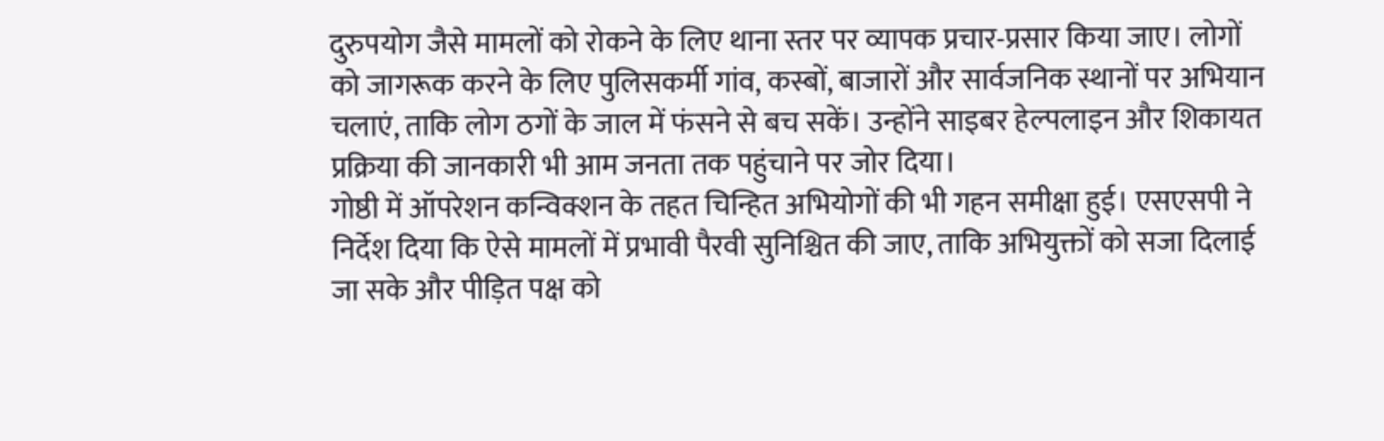दुरुपयोग जैसे मामलों को रोकने के लिए थाना स्तर पर व्यापक प्रचार-प्रसार किया जाए। लोगों को जागरूक करने के लिए पुलिसकर्मी गांव, कस्बों, बाजारों और सार्वजनिक स्थानों पर अभियान चलाएं, ताकि लोग ठगों के जाल में फंसने से बच सकें। उन्होंने साइबर हेल्पलाइन और शिकायत प्रक्रिया की जानकारी भी आम जनता तक पहुंचाने पर जोर दिया।
गोष्ठी में ऑपरेशन कन्विक्शन के तहत चिन्हित अभियोगों की भी गहन समीक्षा हुई। एसएसपी ने निर्देश दिया कि ऐसे मामलों में प्रभावी पैरवी सुनिश्चित की जाए, ताकि अभियुक्तों को सजा दिलाई जा सके और पीड़ित पक्ष को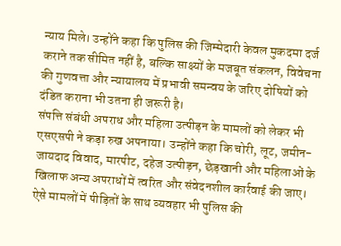न्याय मिले। उन्होंने कहा कि पुलिस की जिम्मेदारी केवल मुकदमा दर्ज कराने तक सीमित नहीं है, बल्कि साक्ष्यों के मजबूत संकलन, विवेचना की गुणवत्ता और न्यायालय में प्रभावी समन्वय के जरिए दोषियों को दंडित कराना भी उतना ही जरूरी है।
संपत्ति संबंधी अपराध और महिला उत्पीड़न के मामलों को लेकर भी एसएसपी ने कड़ा रुख अपनाया। उन्होंने कहा कि चोरी, लूट, जमीन-जायदाद विवाद, मारपीट, दहेज उत्पीड़न, छेड़खानी और महिलाओं के खिलाफ अन्य अपराधों में त्वरित और संवेदनशील कार्रवाई की जाए। ऐसे मामलों में पीड़ितों के साथ व्यवहार भी पुलिस की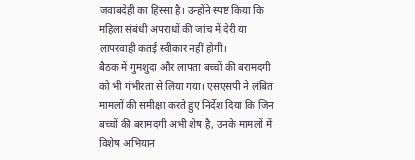जवाबदेही का हिस्सा है। उन्होंने स्पष्ट किया कि महिला संबंधी अपराधों की जांच में देरी या लापरवाही कतई स्वीकार नहीं होगी।
बैठक में गुमशुदा और लापता बच्चों की बरामदगी को भी गंभीरता से लिया गया। एसएसपी ने लंबित मामलों की समीक्षा करते हुए निर्देश दिया कि जिन बच्चों की बरामदगी अभी शेष है, उनके मामलों में विशेष अभियान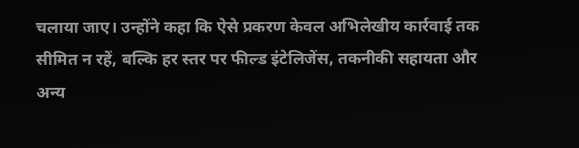चलाया जाए। उन्होंने कहा कि ऐसे प्रकरण केवल अभिलेखीय कार्रवाई तक सीमित न रहें, बल्कि हर स्तर पर फील्ड इंटेलिजेंस, तकनीकी सहायता और अन्य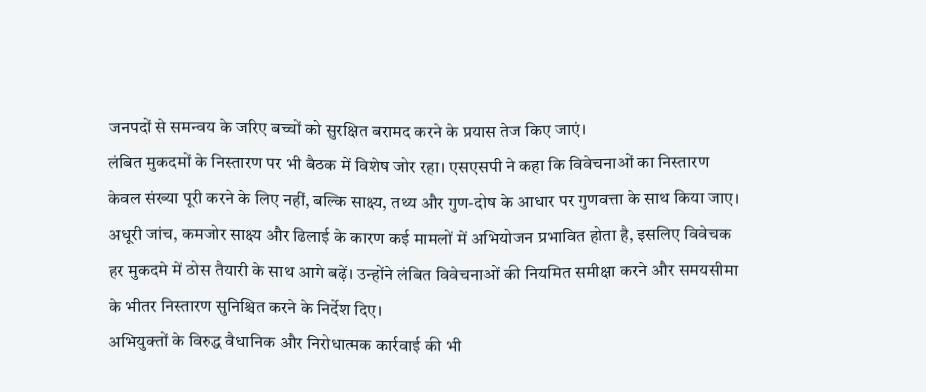जनपदों से समन्वय के जरिए बच्चों को सुरक्षित बरामद करने के प्रयास तेज किए जाएं।
लंबित मुकदमों के निस्तारण पर भी बैठक में विशेष जोर रहा। एसएसपी ने कहा कि विवेचनाओं का निस्तारण केवल संख्या पूरी करने के लिए नहीं, बल्कि साक्ष्य, तथ्य और गुण-दोष के आधार पर गुणवत्ता के साथ किया जाए। अधूरी जांच, कमजोर साक्ष्य और ढिलाई के कारण कई मामलों में अभियोजन प्रभावित होता है, इसलिए विवेचक हर मुकदमे में ठोस तैयारी के साथ आगे बढ़ें। उन्होंने लंबित विवेचनाओं की नियमित समीक्षा करने और समयसीमा के भीतर निस्तारण सुनिश्चित करने के निर्देश दिए।
अभियुक्तों के विरुद्ध वैधानिक और निरोधात्मक कार्रवाई की भी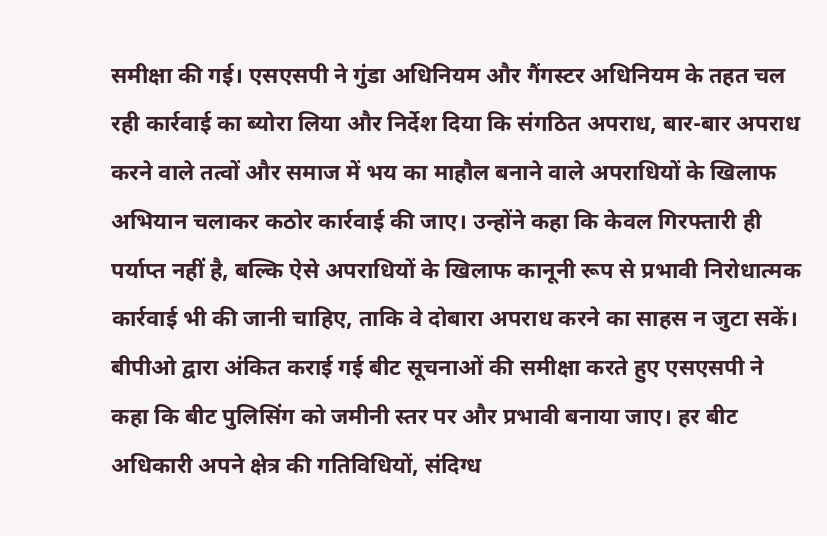समीक्षा की गई। एसएसपी ने गुंडा अधिनियम और गैंगस्टर अधिनियम के तहत चल रही कार्रवाई का ब्योरा लिया और निर्देश दिया कि संगठित अपराध, बार-बार अपराध करने वाले तत्वों और समाज में भय का माहौल बनाने वाले अपराधियों के खिलाफ अभियान चलाकर कठोर कार्रवाई की जाए। उन्होंने कहा कि केवल गिरफ्तारी ही पर्याप्त नहीं है, बल्कि ऐसे अपराधियों के खिलाफ कानूनी रूप से प्रभावी निरोधात्मक कार्रवाई भी की जानी चाहिए, ताकि वे दोबारा अपराध करने का साहस न जुटा सकें।
बीपीओ द्वारा अंकित कराई गई बीट सूचनाओं की समीक्षा करते हुए एसएसपी ने कहा कि बीट पुलिसिंग को जमीनी स्तर पर और प्रभावी बनाया जाए। हर बीट अधिकारी अपने क्षेत्र की गतिविधियों, संदिग्ध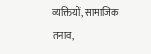व्यक्तियों, सामाजिक तनाव,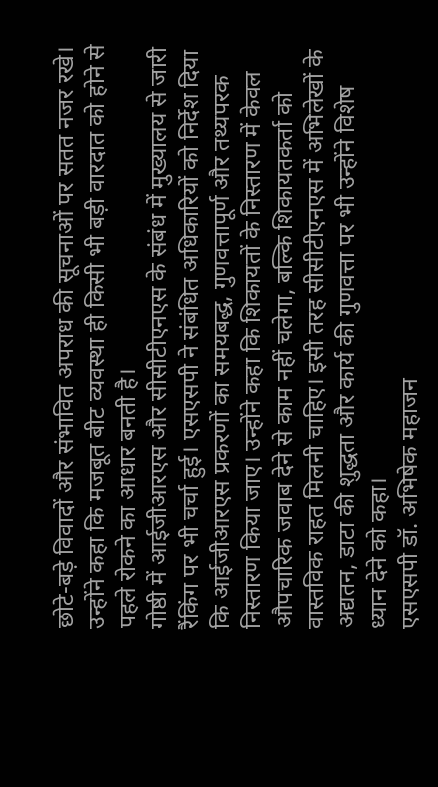छोटे-बड़े विवादों और संभावित अपराध की सूचनाओं पर सतत नजर रखे। उन्होंने कहा कि मजबूत बीट व्यवस्था ही किसी भी बड़ी वारदात को होने से पहले रोकने का आधार बनती है।
गोष्ठी में आईजीआरएस और सीसीटीएनएस के संबंध में मुख्यालय से जारी रैंकिंग पर भी चर्चा हुई। एसएसपी ने संबंधित अधिकारियों को निर्देश दिया कि आईजीआरएस प्रकरणों का समयबद्ध, गुणवत्तापूर्ण और तथ्यपरक निस्तारण किया जाए। उन्होंने कहा कि शिकायतों के निस्तारण में केवल औपचारिक जवाब देने से काम नहीं चलेगा, बल्कि शिकायतकर्ता को वास्तविक राहत मिलनी चाहिए। इसी तरह सीसीटीएनएस में अभिलेखों के अद्यतन, डाटा की शुद्धता और कार्य की गुणवत्ता पर भी उन्होंने विशेष ध्यान देने को कहा।
एसएसपी डॉ. अभिषेक महाजन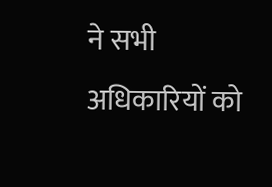ने सभी अधिकारियों को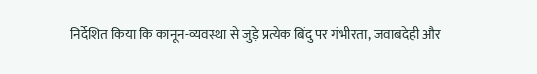निर्देशित किया कि कानून-व्यवस्था से जुड़े प्रत्येक बिंदु पर गंभीरता, जवाबदेही और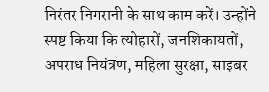निरंतर निगरानी के साथ काम करें। उन्होंने स्पष्ट किया कि त्योहारों, जनशिकायतों, अपराध नियंत्रण, महिला सुरक्षा, साइबर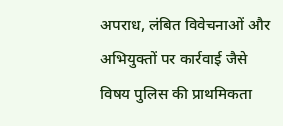अपराध, लंबित विवेचनाओं और अभियुक्तों पर कार्रवाई जैसे विषय पुलिस की प्राथमिकता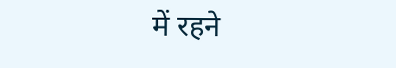में रहने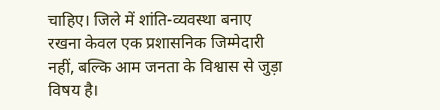चाहिए। जिले में शांति-व्यवस्था बनाए रखना केवल एक प्रशासनिक जिम्मेदारी नहीं, बल्कि आम जनता के विश्वास से जुड़ा विषय है।